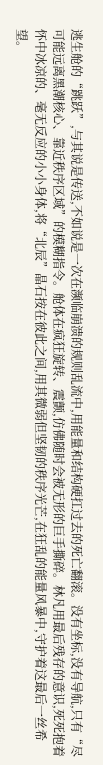逃生舱的“跳跃”,与其说是传送,不如说是一次在濒临崩溃的规则乱流中,用能量和结构硬扛过去的死亡翻滚。没有坐标,没有导航,只有“尽可能远离黑潮核心、靠近秩序区域”的模糊指令。舱体在疯狂旋转、震颤,仿佛随时会被无形的巨手撕碎。林凡用最后残存的意识,死死抱着怀中冰凉的、毫无反应的小小身体,将“北辰”晶石按在彼此之间,用其微弱但坚韧的秩序光芒,在狂乱的能量风暴中,守护着这最后一丝希望。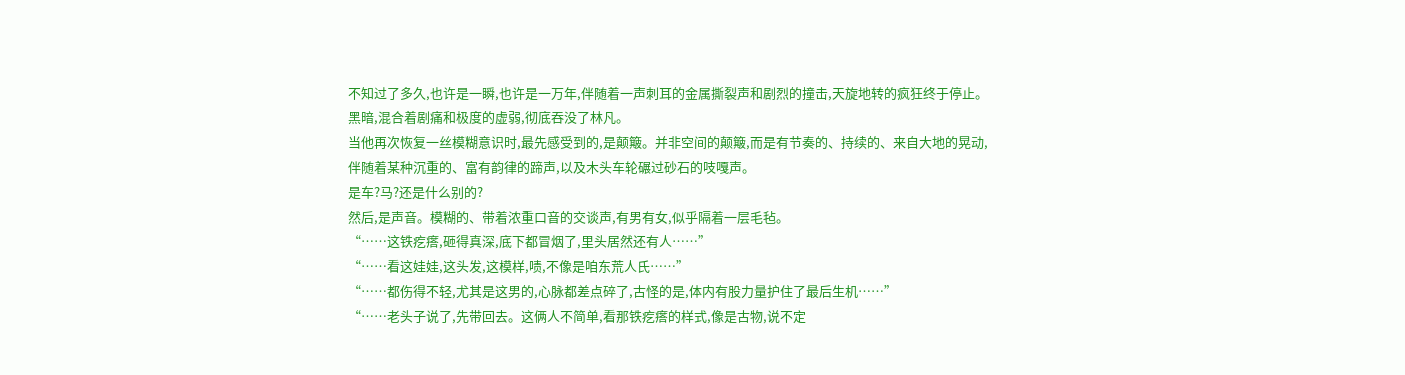不知过了多久,也许是一瞬,也许是一万年,伴随着一声刺耳的金属撕裂声和剧烈的撞击,天旋地转的疯狂终于停止。黑暗,混合着剧痛和极度的虚弱,彻底吞没了林凡。
当他再次恢复一丝模糊意识时,最先感受到的,是颠簸。并非空间的颠簸,而是有节奏的、持续的、来自大地的晃动,伴随着某种沉重的、富有韵律的蹄声,以及木头车轮碾过砂石的吱嘎声。
是车?马?还是什么别的?
然后,是声音。模糊的、带着浓重口音的交谈声,有男有女,似乎隔着一层毛毡。
“……这铁疙瘩,砸得真深,底下都冒烟了,里头居然还有人……”
“……看这娃娃,这头发,这模样,啧,不像是咱东荒人氏……”
“……都伤得不轻,尤其是这男的,心脉都差点碎了,古怪的是,体内有股力量护住了最后生机……”
“……老头子说了,先带回去。这俩人不简单,看那铁疙瘩的样式,像是古物,说不定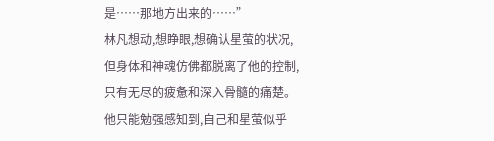是……那地方出来的……”
林凡想动,想睁眼,想确认星萤的状况,但身体和神魂仿佛都脱离了他的控制,只有无尽的疲惫和深入骨髓的痛楚。他只能勉强感知到,自己和星萤似乎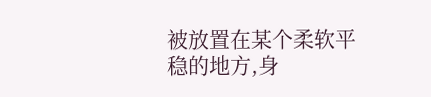被放置在某个柔软平稳的地方,身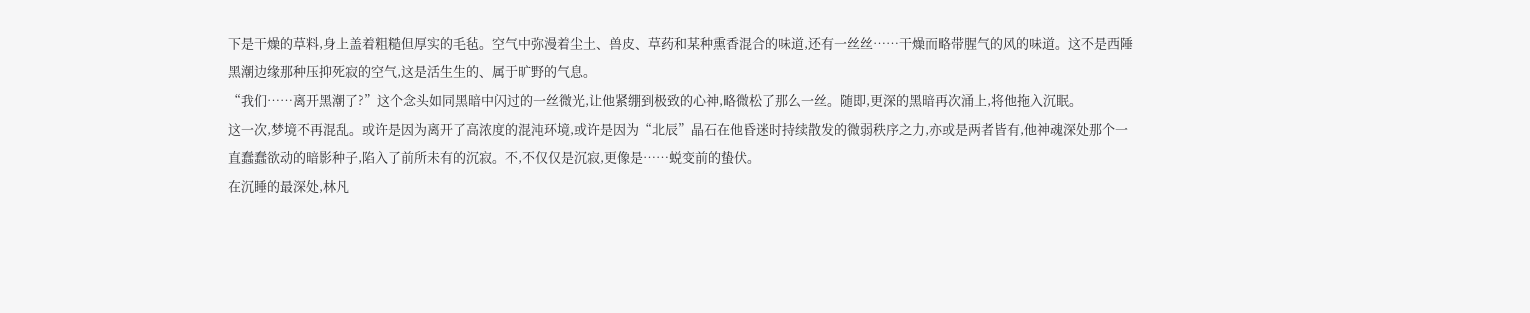下是干燥的草料,身上盖着粗糙但厚实的毛毡。空气中弥漫着尘土、兽皮、草药和某种熏香混合的味道,还有一丝丝……干燥而略带腥气的风的味道。这不是西陲黑潮边缘那种压抑死寂的空气,这是活生生的、属于旷野的气息。
“我们……离开黑潮了?”这个念头如同黑暗中闪过的一丝微光,让他紧绷到极致的心神,略微松了那么一丝。随即,更深的黑暗再次涌上,将他拖入沉眠。
这一次,梦境不再混乱。或许是因为离开了高浓度的混沌环境,或许是因为“北辰”晶石在他昏迷时持续散发的微弱秩序之力,亦或是两者皆有,他神魂深处那个一直蠢蠢欲动的暗影种子,陷入了前所未有的沉寂。不,不仅仅是沉寂,更像是……蜕变前的蛰伏。
在沉睡的最深处,林凡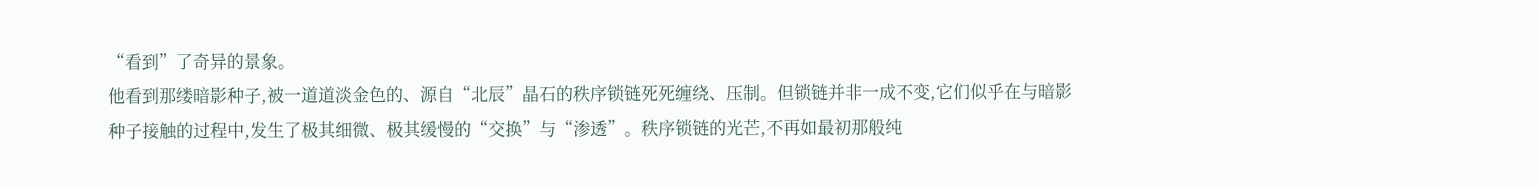“看到”了奇异的景象。
他看到那缕暗影种子,被一道道淡金色的、源自“北辰”晶石的秩序锁链死死缠绕、压制。但锁链并非一成不变,它们似乎在与暗影种子接触的过程中,发生了极其细微、极其缓慢的“交换”与“渗透”。秩序锁链的光芒,不再如最初那般纯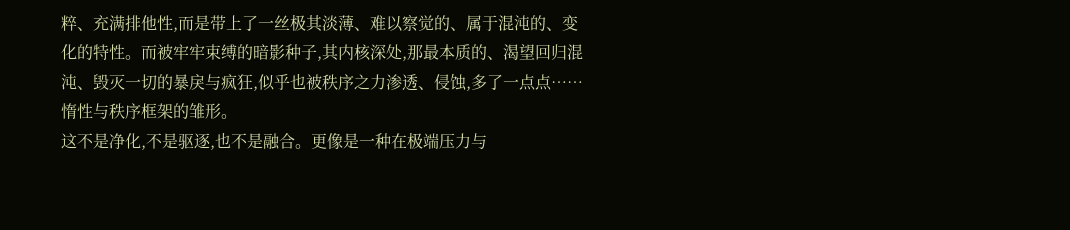粹、充满排他性,而是带上了一丝极其淡薄、难以察觉的、属于混沌的、变化的特性。而被牢牢束缚的暗影种子,其内核深处,那最本质的、渴望回归混沌、毁灭一切的暴戾与疯狂,似乎也被秩序之力渗透、侵蚀,多了一点点……惰性与秩序框架的雏形。
这不是净化,不是驱逐,也不是融合。更像是一种在极端压力与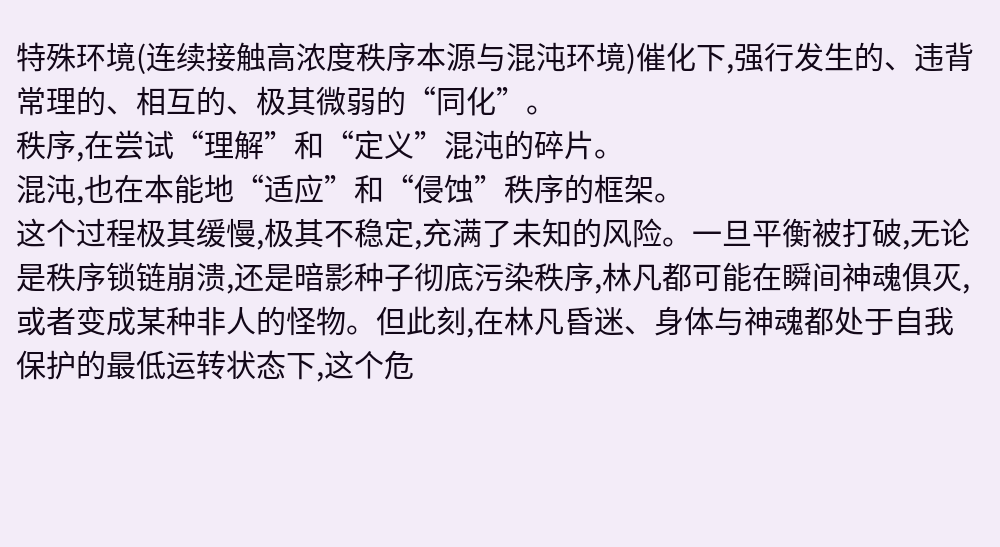特殊环境(连续接触高浓度秩序本源与混沌环境)催化下,强行发生的、违背常理的、相互的、极其微弱的“同化”。
秩序,在尝试“理解”和“定义”混沌的碎片。
混沌,也在本能地“适应”和“侵蚀”秩序的框架。
这个过程极其缓慢,极其不稳定,充满了未知的风险。一旦平衡被打破,无论是秩序锁链崩溃,还是暗影种子彻底污染秩序,林凡都可能在瞬间神魂俱灭,或者变成某种非人的怪物。但此刻,在林凡昏迷、身体与神魂都处于自我保护的最低运转状态下,这个危